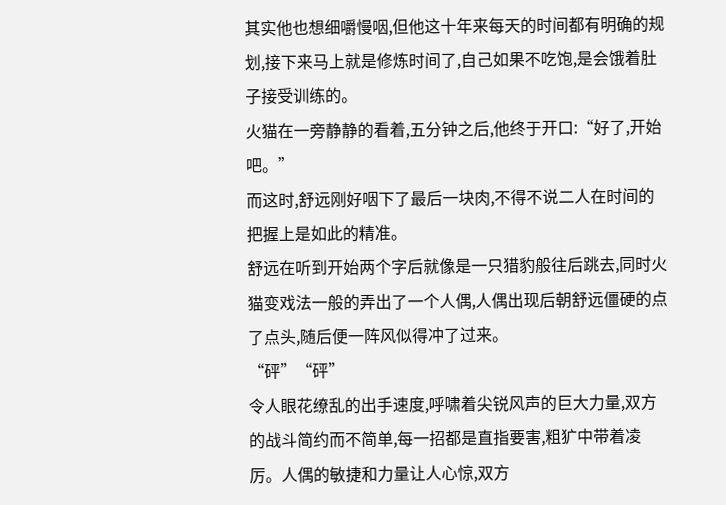其实他也想细嚼慢咽,但他这十年来每天的时间都有明确的规划,接下来马上就是修炼时间了,自己如果不吃饱,是会饿着肚子接受训练的。
火猫在一旁静静的看着,五分钟之后,他终于开口:“好了,开始吧。”
而这时,舒远刚好咽下了最后一块肉,不得不说二人在时间的把握上是如此的精准。
舒远在听到开始两个字后就像是一只猎豹般往后跳去,同时火猫变戏法一般的弄出了一个人偶,人偶出现后朝舒远僵硬的点了点头,随后便一阵风似得冲了过来。
“砰”“砰”
令人眼花缭乱的出手速度,呼啸着尖锐风声的巨大力量,双方的战斗简约而不简单,每一招都是直指要害,粗犷中带着凌厉。人偶的敏捷和力量让人心惊,双方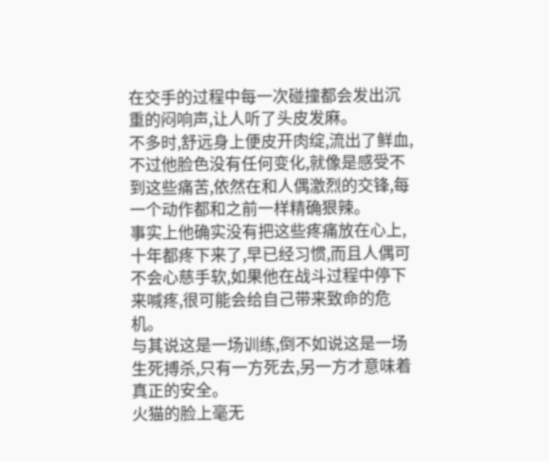在交手的过程中每一次碰撞都会发出沉重的闷响声,让人听了头皮发麻。
不多时,舒远身上便皮开肉绽,流出了鲜血,不过他脸色没有任何变化,就像是感受不到这些痛苦,依然在和人偶激烈的交锋,每一个动作都和之前一样精确狠辣。
事实上他确实没有把这些疼痛放在心上,十年都疼下来了,早已经习惯,而且人偶可不会心慈手软,如果他在战斗过程中停下来喊疼,很可能会给自己带来致命的危机。
与其说这是一场训练,倒不如说这是一场生死搏杀,只有一方死去,另一方才意味着真正的安全。
火猫的脸上毫无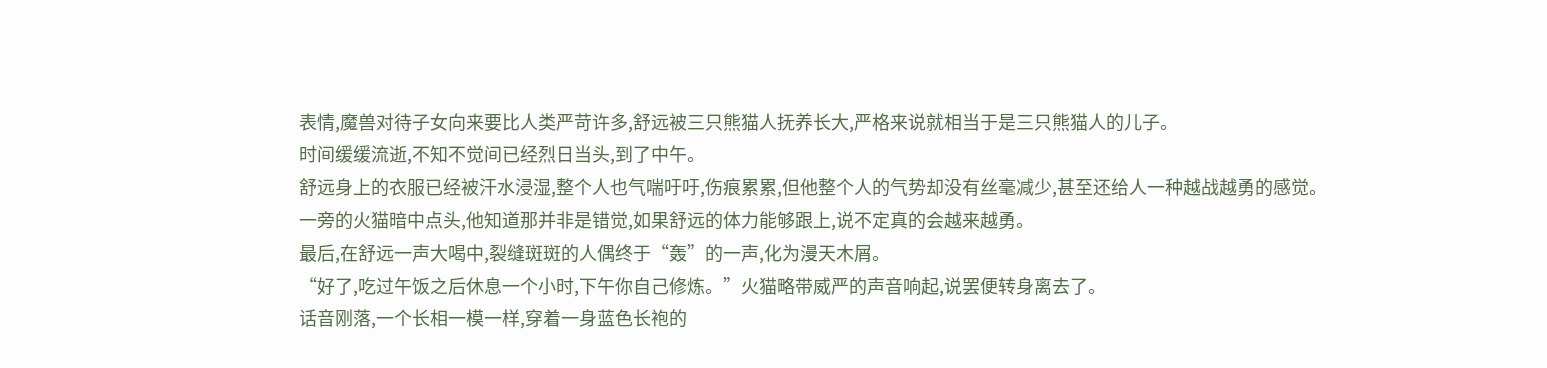表情,魔兽对待子女向来要比人类严苛许多,舒远被三只熊猫人抚养长大,严格来说就相当于是三只熊猫人的儿子。
时间缓缓流逝,不知不觉间已经烈日当头,到了中午。
舒远身上的衣服已经被汗水浸湿,整个人也气喘吁吁,伤痕累累,但他整个人的气势却没有丝毫减少,甚至还给人一种越战越勇的感觉。
一旁的火猫暗中点头,他知道那并非是错觉,如果舒远的体力能够跟上,说不定真的会越来越勇。
最后,在舒远一声大喝中,裂缝斑斑的人偶终于“轰”的一声,化为漫天木屑。
“好了,吃过午饭之后休息一个小时,下午你自己修炼。”火猫略带威严的声音响起,说罢便转身离去了。
话音刚落,一个长相一模一样,穿着一身蓝色长袍的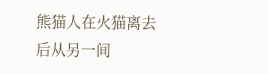熊猫人在火猫离去后从另一间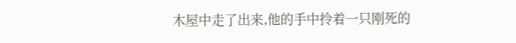木屋中走了出来,他的手中拎着一只刚死的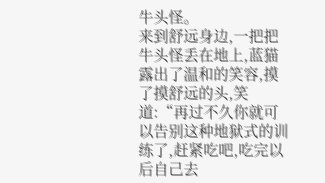牛头怪。
来到舒远身边,一把把牛头怪丢在地上,蓝猫露出了温和的笑容,摸了摸舒远的头,笑道:“再过不久你就可以告别这种地狱式的训练了,赶紧吃吧,吃完以后自己去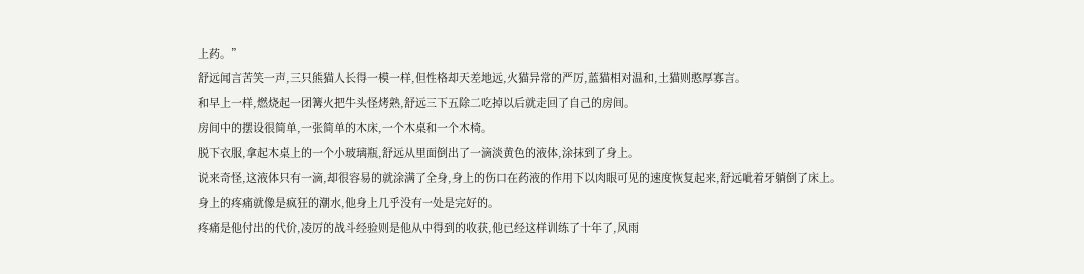上药。”
舒远闻言苦笑一声,三只熊猫人长得一模一样,但性格却天差地远,火猫异常的严厉,蓝猫相对温和,土猫则憨厚寡言。
和早上一样,燃烧起一团篝火把牛头怪烤熟,舒远三下五除二吃掉以后就走回了自己的房间。
房间中的摆设很简单,一张简单的木床,一个木桌和一个木椅。
脱下衣服,拿起木桌上的一个小玻璃瓶,舒远从里面倒出了一滴淡黄色的液体,涂抹到了身上。
说来奇怪,这液体只有一滴,却很容易的就涂满了全身,身上的伤口在药液的作用下以肉眼可见的速度恢复起来,舒远呲着牙躺倒了床上。
身上的疼痛就像是疯狂的潮水,他身上几乎没有一处是完好的。
疼痛是他付出的代价,凌厉的战斗经验则是他从中得到的收获,他已经这样训练了十年了,风雨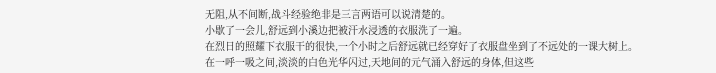无阻,从不间断,战斗经验绝非是三言两语可以说清楚的。
小歇了一会儿,舒远到小溪边把被汗水浸透的衣服洗了一遍。
在烈日的照耀下衣服干的很快,一个小时之后舒远就已经穿好了衣服盘坐到了不远处的一课大树上。
在一呼一吸之间,淡淡的白色光华闪过,天地间的元气涌入舒远的身体,但这些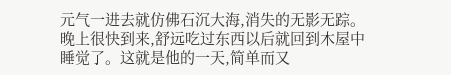元气一进去就仿佛石沉大海,消失的无影无踪。
晚上很快到来,舒远吃过东西以后就回到木屋中睡觉了。这就是他的一天,简单而又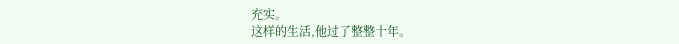充实。
这样的生活,他过了整整十年。